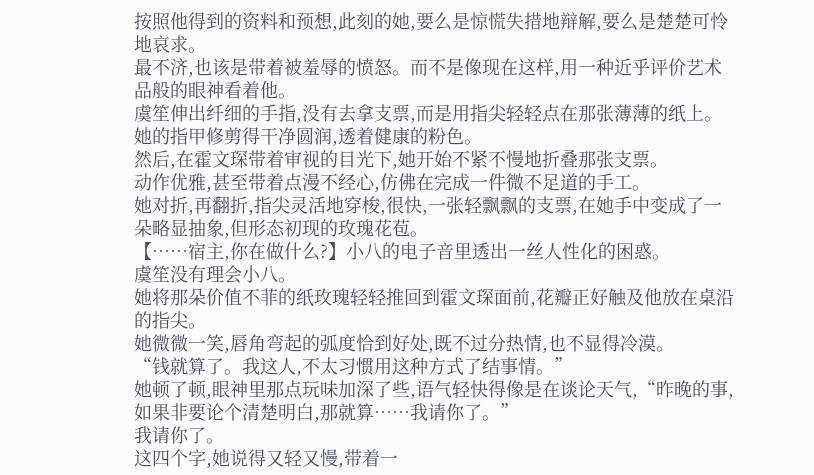按照他得到的资料和预想,此刻的她,要么是惊慌失措地辩解,要么是楚楚可怜地哀求。
最不济,也该是带着被羞辱的愤怒。而不是像现在这样,用一种近乎评价艺术品般的眼神看着他。
虞笙伸出纤细的手指,没有去拿支票,而是用指尖轻轻点在那张薄薄的纸上。
她的指甲修剪得干净圆润,透着健康的粉色。
然后,在霍文琛带着审视的目光下,她开始不紧不慢地折叠那张支票。
动作优雅,甚至带着点漫不经心,仿佛在完成一件微不足道的手工。
她对折,再翻折,指尖灵活地穿梭,很快,一张轻飘飘的支票,在她手中变成了一朵略显抽象,但形态初现的玫瑰花苞。
【……宿主,你在做什么?】小八的电子音里透出一丝人性化的困惑。
虞笙没有理会小八。
她将那朵价值不菲的纸玫瑰轻轻推回到霍文琛面前,花瓣正好触及他放在桌沿的指尖。
她微微一笑,唇角弯起的弧度恰到好处,既不过分热情,也不显得冷漠。
“钱就算了。我这人,不太习惯用这种方式了结事情。”
她顿了顿,眼神里那点玩味加深了些,语气轻快得像是在谈论天气,“昨晚的事,如果非要论个清楚明白,那就算……我请你了。”
我请你了。
这四个字,她说得又轻又慢,带着一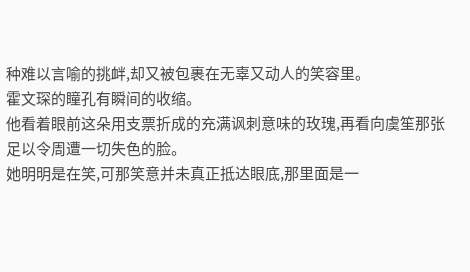种难以言喻的挑衅,却又被包裹在无辜又动人的笑容里。
霍文琛的瞳孔有瞬间的收缩。
他看着眼前这朵用支票折成的充满讽刺意味的玫瑰,再看向虞笙那张足以令周遭一切失色的脸。
她明明是在笑,可那笑意并未真正抵达眼底,那里面是一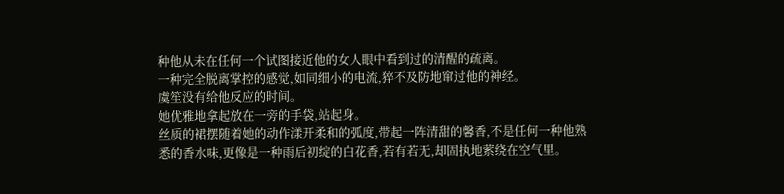种他从未在任何一个试图接近他的女人眼中看到过的清醒的疏离。
一种完全脱离掌控的感觉,如同细小的电流,猝不及防地窜过他的神经。
虞笙没有给他反应的时间。
她优雅地拿起放在一旁的手袋,站起身。
丝质的裙摆随着她的动作漾开柔和的弧度,带起一阵清甜的馨香,不是任何一种他熟悉的香水味,更像是一种雨后初绽的白花香,若有若无,却固执地萦绕在空气里。